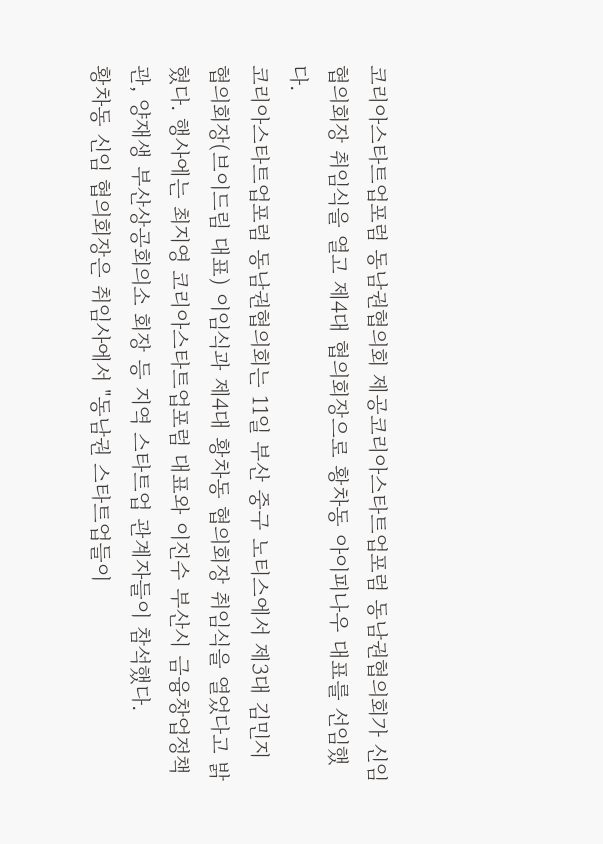코리아스타트업포럼 동남권협의회 제공코리아스타트업포럼 동남권협의회가 신임 협의회장 취임식을 열고 제4대 협의회장으로 황차동 아이피나우 대표를 선임했다.
코리아스타트업포럼 동남권협의회는 11일 부산 중구 노티스에서 제3대 김민지 협의회장(브이드림 대표) 이임식과 제4대 황차동 협의회장 취임식을 열었다고 밝혔다. 행사에는 최지영 코리아스타트업포럼 대표와 이진수 부산시 금융창업정책관, 양재생 부산상공회의소 회장 등 지역 스타트업 관계자들이 참석했다.
황차동 신임 협의회장은 취임사에서 "동남권 스타트업들이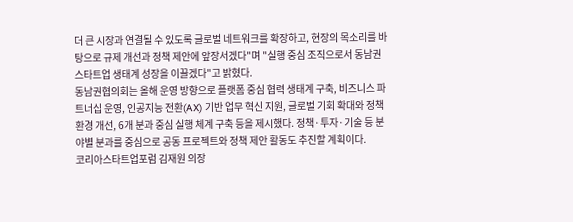더 큰 시장과 연결될 수 있도록 글로벌 네트워크를 확장하고, 현장의 목소리를 바탕으로 규제 개선과 정책 제안에 앞장서겠다"며 "실행 중심 조직으로서 동남권 스타트업 생태계 성장을 이끌겠다"고 밝혔다.
동남권협의회는 올해 운영 방향으로 플랫폼 중심 협력 생태계 구축, 비즈니스 파트너십 운영, 인공지능 전환(AX) 기반 업무 혁신 지원, 글로벌 기회 확대와 정책 환경 개선, 6개 분과 중심 실행 체계 구축 등을 제시했다. 정책·투자·기술 등 분야별 분과를 중심으로 공동 프로젝트와 정책 제안 활동도 추진할 계획이다.
코리아스타트업포럼 김재원 의장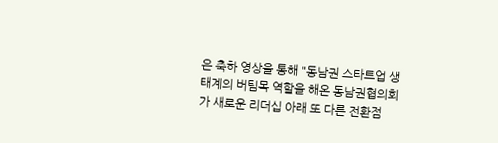은 축하 영상을 통해 "동남권 스타트업 생태계의 버팀목 역할을 해온 동남권협의회가 새로운 리더십 아래 또 다른 전환점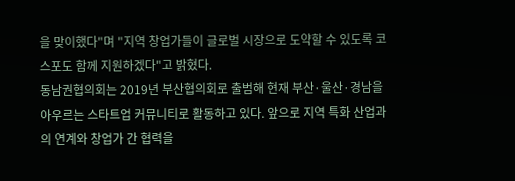을 맞이했다"며 "지역 창업가들이 글로벌 시장으로 도약할 수 있도록 코스포도 함께 지원하겠다"고 밝혔다.
동남권협의회는 2019년 부산협의회로 출범해 현재 부산·울산·경남을 아우르는 스타트업 커뮤니티로 활동하고 있다. 앞으로 지역 특화 산업과의 연계와 창업가 간 협력을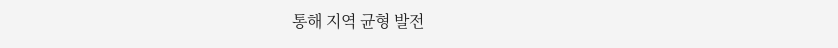통해 지역 균형 발전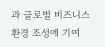과 글로벌 비즈니스 환경 조성에 기여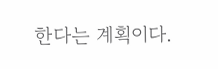한다는 계획이다.